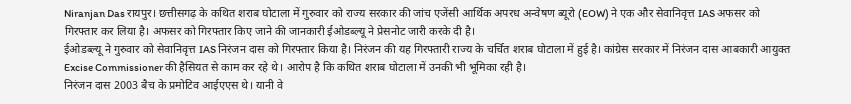Niranjan Das रायपुर। छत्तीसगढ़ के कथित शराब घोटाला में गुरुवार को राज्य सरकार की जांच एजेंसी आर्थिक अपरध अन्वेषण ब्यूरो (EOW) ने एक और सेवानिवृत्त IAS अफसर को गिरफ्तार कर लिया है। अफसर को गिरफ्तार किए जाने की जानकारी ईओडब्ल्यू ने प्रेसनोट जारी करके दी है।
ईओडब्ल्यू ने गुरुवार को सेवानिवृत्त IAS निरंजन दास को गिरफ्तार किया है। निरंजन की यह गिरफ्तारी राज्य के चर्चित शराब घोटाला में हुई है। कांग्रेस सरकार में निरंजन दास आबकारी आयुक्त Excise Commissioner की हैसियत से काम कर रहे थे। आरोप है कि कथित शराब घोटाला में उनकी भी भूमिका रही है।
निरंजन दास 2003 बैच के प्रमोटिव आईएएस थे। यानी वे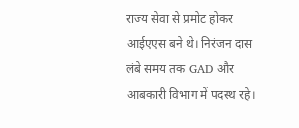राज्य सेवा से प्रमोट होकर आईएएस बने थे। निरंजन दास लंबे समय तक GAD और आबकारी विभाग में पदस्थ रहे।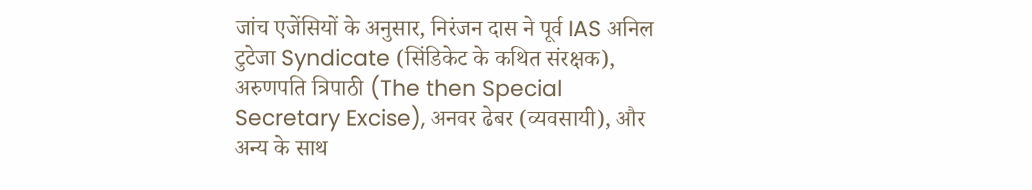जांच एजेंसियों के अनुसार, निरंजन दास ने पूर्व IAS अनिल टुटेजा Syndicate (सिंडिकेट के कथित संरक्षक), अरुणपति त्रिपाठी (The then Special Secretary Excise), अनवर ढेबर (व्यवसायी), और अन्य के साथ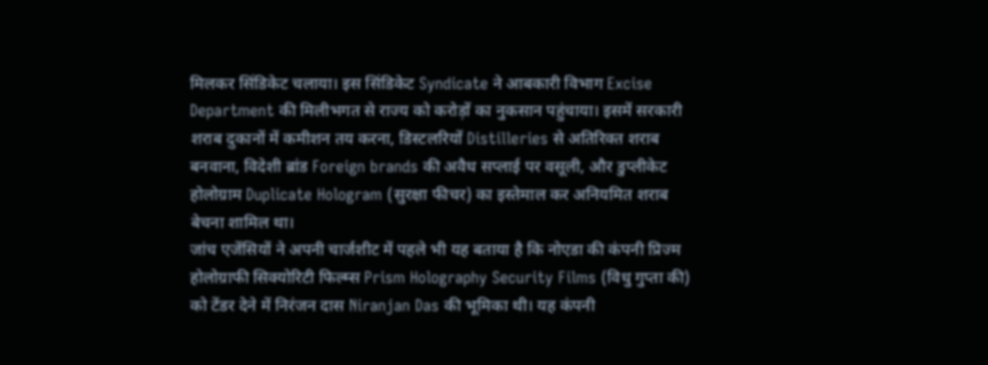मिलकर सिंडिकेट चलाया। इस सिंडिकेट Syndicate ने आबकारी विभाग Excise Department की मिलीभगत से राज्य को करोड़ों का नुकसान पहुंचाया। इसमें सरकारी शराब दुकानों में कमीशन तय करना, डिस्टलरियों Distilleries से अतिरिक्त शराब बनवाना, विदेशी ब्रांड Foreign brands की अवैध सप्लाई पर वसूली, और डुप्लीकेट होलोग्राम Duplicate Hologram (सुरक्षा फीचर) का इस्तेमाल कर अनियमित शराब बेचना शामिल था।
जांच एजेंसियों ने अपनी चार्जशीट में पहले भी यह बताया है कि नोएडा की कंपनी प्रिज्म होलोग्राफी सिक्योरिटी फिल्म्स Prism Holography Security Films (विधु गुप्ता की) को टेंडर देने में निरंजन दास Niranjan Das की भूमिका थी। यह कंपनी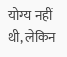योग्य नहीं थी, लेकिन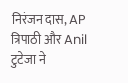निरंजन दास, AP त्रिपाठी और Anil टुटेजा ने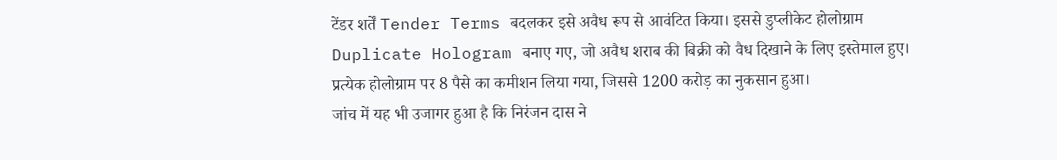टेंडर शर्तें Tender Terms बदलकर इसे अवैध रूप से आवंटित किया। इससे डुप्लीकेट होलोग्राम Duplicate Hologram बनाए गए, जो अवैध शराब की बिक्री को वैध दिखाने के लिए इस्तेमाल हुए। प्रत्येक होलोग्राम पर 8 पैसे का कमीशन लिया गया, जिससे 1200 करोड़ का नुकसान हुआ।
जांच में यह भी उजागर हुआ है कि निरंजन दास ने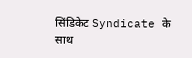सिंडिकेट Syndicate के साथ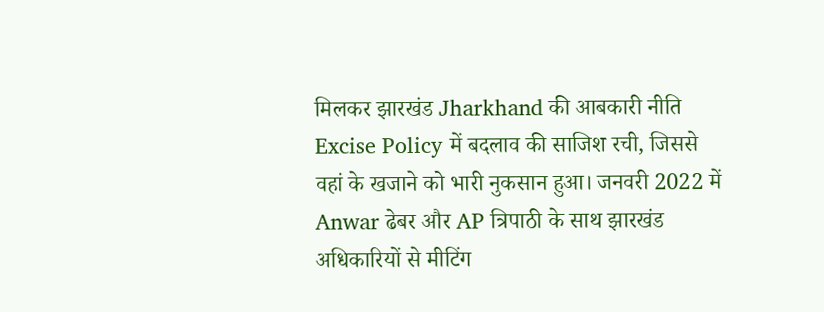मिलकर झारखंड Jharkhand की आबकारी नीति Excise Policy में बदलाव की साजिश रची, जिससे वहां के खजाने को भारी नुकसान हुआ। जनवरी 2022 में Anwar ढेबर और AP त्रिपाठी के साथ झारखंड अधिकारियों से मीटिंग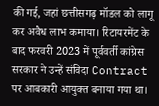की गई, जहां छत्तीसगढ़ मॉडल को लागू कर अवैध लाभ कमाया। रिटायरमेंट के बाद फरवरी 2023 में पूर्ववर्ती कांग्रेस सरकार ने उन्हें संविदा Contract पर आबकारी आयुक्त बनाया गया था।